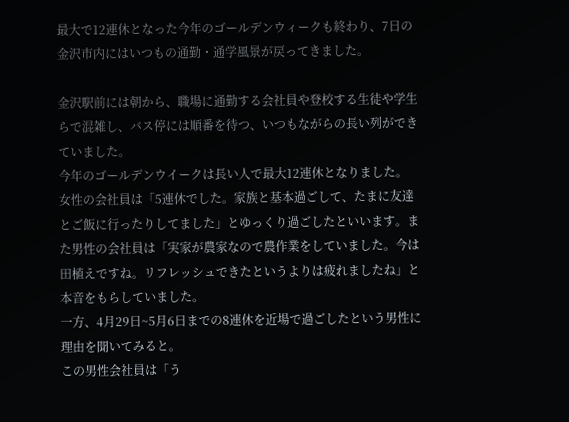最大で12連休となった今年のゴールデンウィークも終わり、7日の金沢市内にはいつもの通勤・通学風景が戻ってきました。

金沢駅前には朝から、職場に通勤する会社員や登校する生徒や学生らで混雑し、バス停には順番を待つ、いつもながらの長い列ができていました。
今年のゴールデンウイークは長い人で最大12連休となりました。
女性の会社員は「5連休でした。家族と基本過ごして、たまに友達とご飯に行ったりしてました」とゆっくり過ごしたといいます。また男性の会社員は「実家が農家なので農作業をしていました。今は田植えですね。リフレッシュできたというよりは疲れましたね」と本音をもらしていました。
一方、4月29日~5月6日までの8連休を近場で過ごしたという男性に理由を聞いてみると。
この男性会社員は「う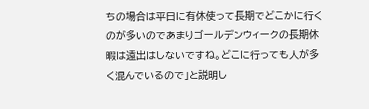ちの場合は平日に有休使って長期でどこかに行くのが多いのであまりゴールデンウィークの長期休暇は遠出はしないですね。どこに行っても人が多く混んでいるので」と説明し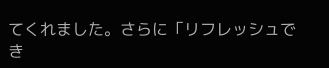てくれました。さらに「リフレッシュでき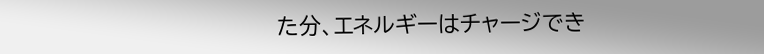た分、エネルギーはチャージでき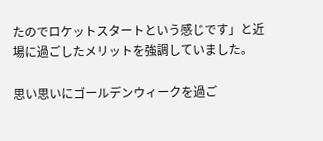たのでロケットスタートという感じです」と近場に過ごしたメリットを強調していました。

思い思いにゴールデンウィークを過ご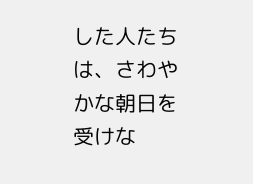した人たちは、さわやかな朝日を受けな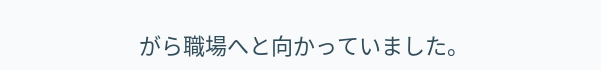がら職場へと向かっていました。